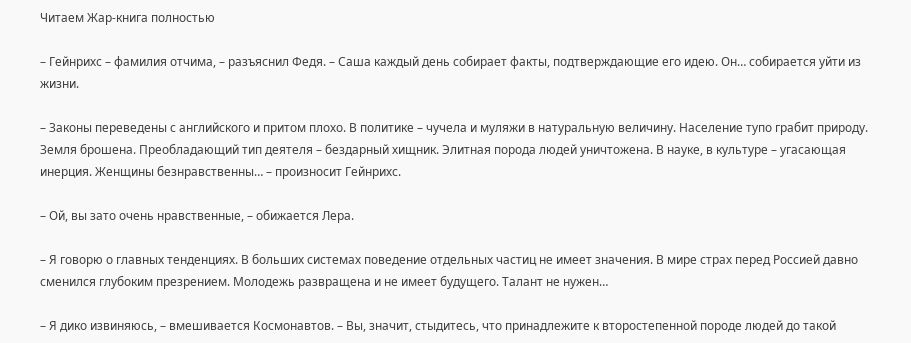Читаем Жар-книга полностью

– Гейнрихс – фамилия отчима, – разъяснил Федя. – Саша каждый день собирает факты, подтверждающие его идею. Он… собирается уйти из жизни.

– Законы переведены с английского и притом плохо. В политике – чучела и муляжи в натуральную величину. Население тупо грабит природу. Земля брошена. Преобладающий тип деятеля – бездарный хищник. Элитная порода людей уничтожена. В науке, в культуре – угасающая инерция. Женщины безнравственны… – произносит Гейнрихс.

– Ой, вы зато очень нравственные, – обижается Лера.

– Я говорю о главных тенденциях. В больших системах поведение отдельных частиц не имеет значения. В мире страх перед Россией давно сменился глубоким презрением. Молодежь развращена и не имеет будущего. Талант не нужен…

– Я дико извиняюсь, – вмешивается Космонавтов. – Вы, значит, стыдитесь, что принадлежите к второстепенной породе людей до такой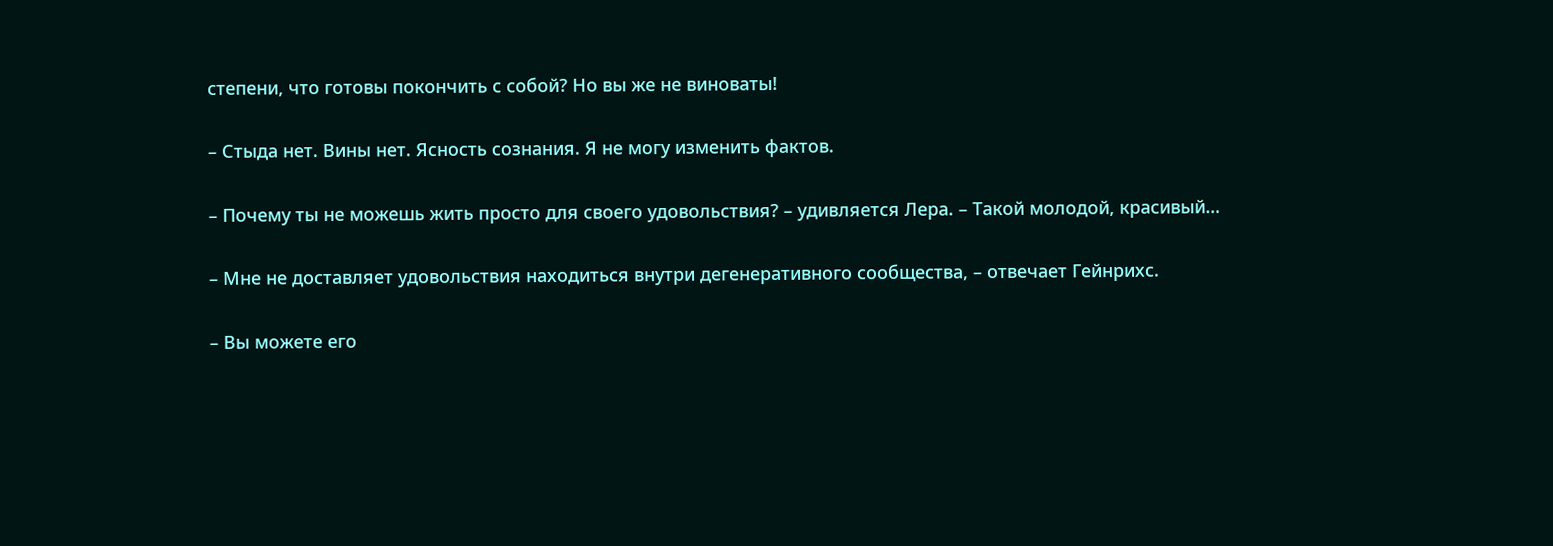степени, что готовы покончить с собой? Но вы же не виноваты!

– Стыда нет. Вины нет. Ясность сознания. Я не могу изменить фактов.

– Почему ты не можешь жить просто для своего удовольствия? – удивляется Лера. – Такой молодой, красивый…

– Мне не доставляет удовольствия находиться внутри дегенеративного сообщества, – отвечает Гейнрихс.

– Вы можете его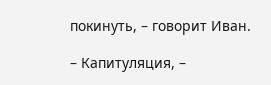покинуть, – говорит Иван.

– Капитуляция, –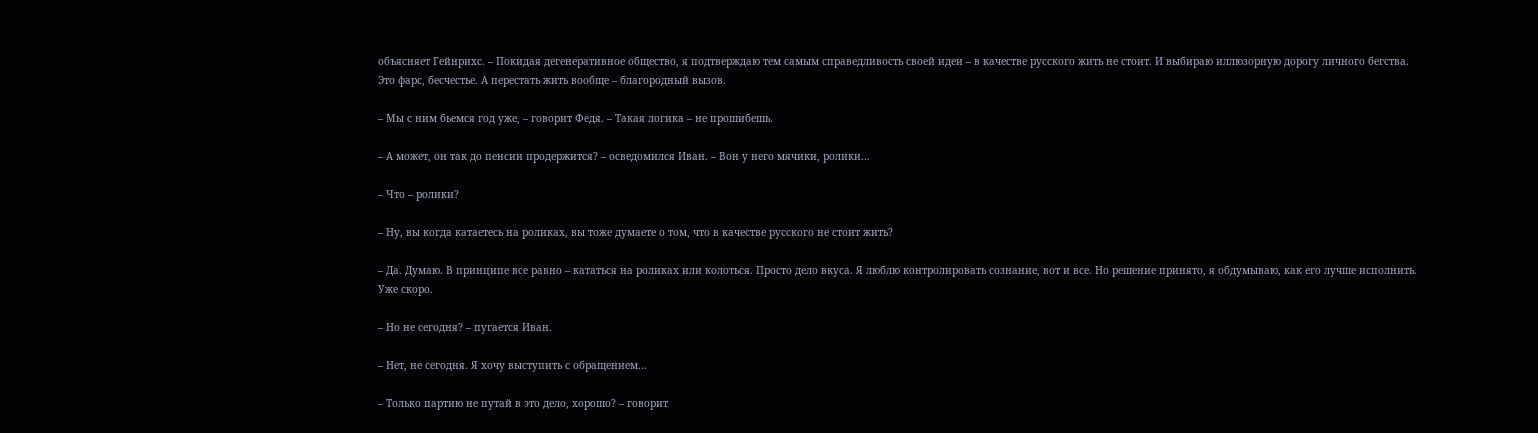объясняет Гейнрихс. – Покидая дегенеративное общество, я подтверждаю тем самым справедливость своей идеи – в качестве русского жить не стоит. И выбираю иллюзорную дорогу личного бегства. Это фарс, бесчестье. А перестать жить вообще – благородный вызов.

– Мы с ним бьемся год уже, – говорит Федя. – Такая логика – не прошибешь.

– А может, он так до пенсии продержится? – осведомился Иван. – Вон у него мячики, ролики…

– Что – ролики?

– Ну, вы когда катаетесь на роликах, вы тоже думаете о том, что в качестве русского не стоит жить?

– Да. Думаю. В принципе все равно – кататься на роликах или колоться. Просто дело вкуса. Я люблю контролировать сознание, вот и все. Но решение принято, я обдумываю, как его лучше исполнить. Уже скоро.

– Но не сегодня? – пугается Иван.

– Нет, не сегодня. Я хочу выступить с обращением…

– Только партию не путай в это дело, хорошо? – говорит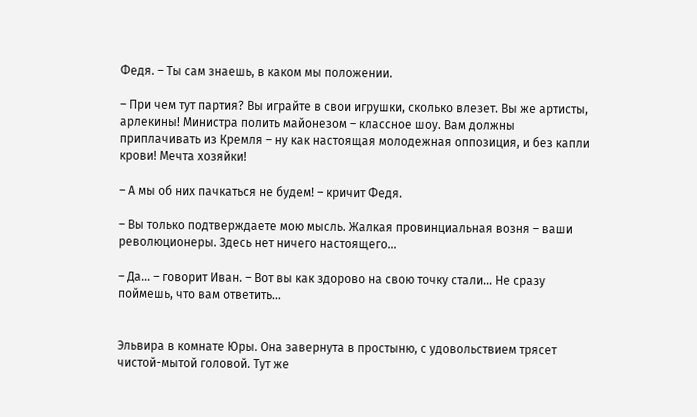Федя. – Ты сам знаешь, в каком мы положении.

– При чем тут партия? Вы играйте в свои игрушки, сколько влезет. Вы же артисты, арлекины! Министра полить майонезом – классное шоу. Вам должны приплачивать из Кремля – ну как настоящая молодежная оппозиция, и без капли крови! Мечта хозяйки!

– А мы об них пачкаться не будем! – кричит Федя.

– Вы только подтверждаете мою мысль. Жалкая провинциальная возня – ваши революционеры. Здесь нет ничего настоящего…

– Да… – говорит Иван. – Вот вы как здорово на свою точку стали… Не сразу поймешь, что вам ответить…


Эльвира в комнате Юры. Она завернута в простыню, с удовольствием трясет чистой-мытой головой. Тут же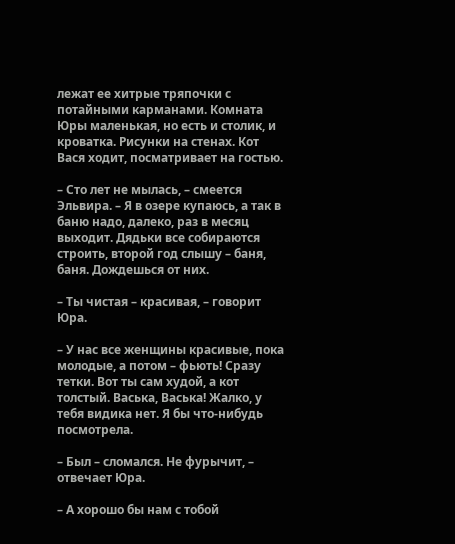лежат ее хитрые тряпочки с потайными карманами. Комната Юры маленькая, но есть и столик, и кроватка. Рисунки на стенах. Кот Вася ходит, посматривает на гостью.

– Сто лет не мылась, – смеется Эльвира. – Я в озере купаюсь, а так в баню надо, далеко, раз в месяц выходит. Дядьки все собираются строить, второй год слышу – баня, баня. Дождешься от них.

– Ты чистая – красивая, – говорит Юра.

– У нас все женщины красивые, пока молодые, а потом – фьють! Сразу тетки. Вот ты сам худой, а кот толстый. Васька, Васька! Жалко, у тебя видика нет. Я бы что-нибудь посмотрела.

– Был – сломался. Не фурычит, – отвечает Юра.

– А хорошо бы нам с тобой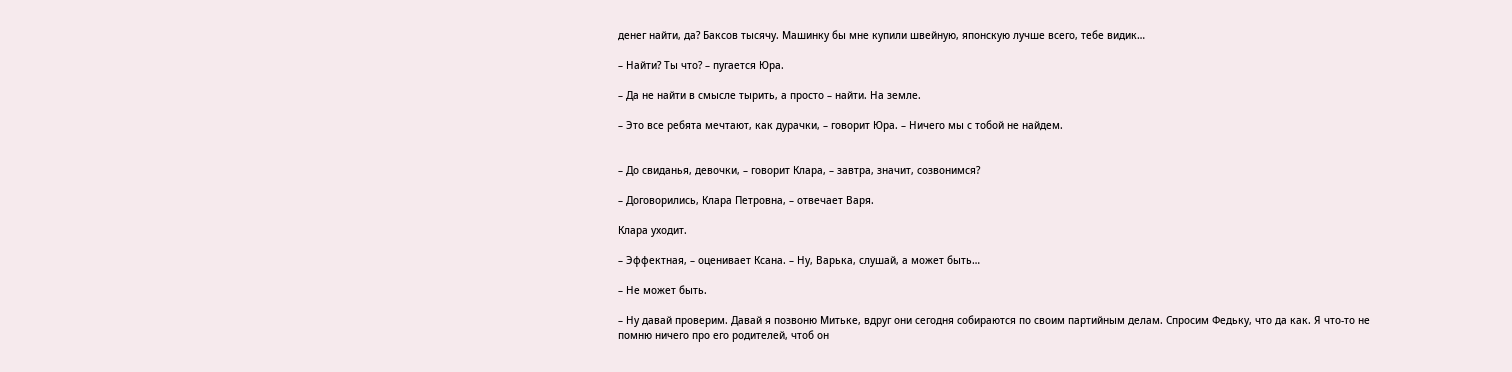денег найти, да? Баксов тысячу. Машинку бы мне купили швейную, японскую лучше всего, тебе видик…

– Найти? Ты что? – пугается Юра.

– Да не найти в смысле тырить, а просто – найти. На земле.

– Это все ребята мечтают, как дурачки, – говорит Юра. – Ничего мы с тобой не найдем.


– До свиданья, девочки, – говорит Клара, – завтра, значит, созвонимся?

– Договорились, Клара Петровна, – отвечает Варя.

Клара уходит.

– Эффектная, – оценивает Ксана. – Ну, Варька, слушай, а может быть…

– Не может быть.

– Ну давай проверим. Давай я позвоню Митьке, вдруг они сегодня собираются по своим партийным делам. Спросим Федьку, что да как. Я что-то не помню ничего про его родителей, чтоб он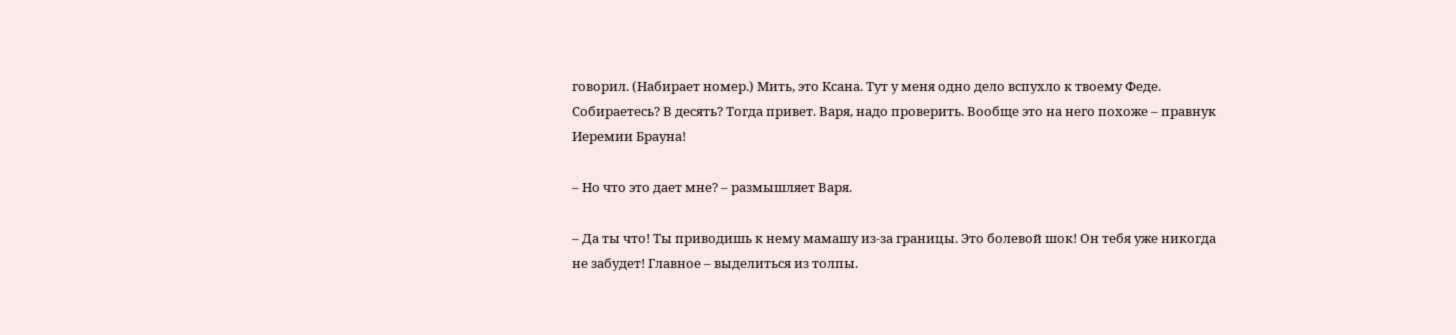говорил. (Набирает номер.) Мить, это Ксана. Тут у меня одно дело вспухло к твоему Феде. Собираетесь? В десять? Тогда привет. Варя, надо проверить. Вообще это на него похоже – правнук Иеремии Брауна!

– Но что это дает мне? – размышляет Варя.

– Да ты что! Ты приводишь к нему мамашу из-за границы. Это болевой шок! Он тебя уже никогда не забудет! Главное – выделиться из толпы.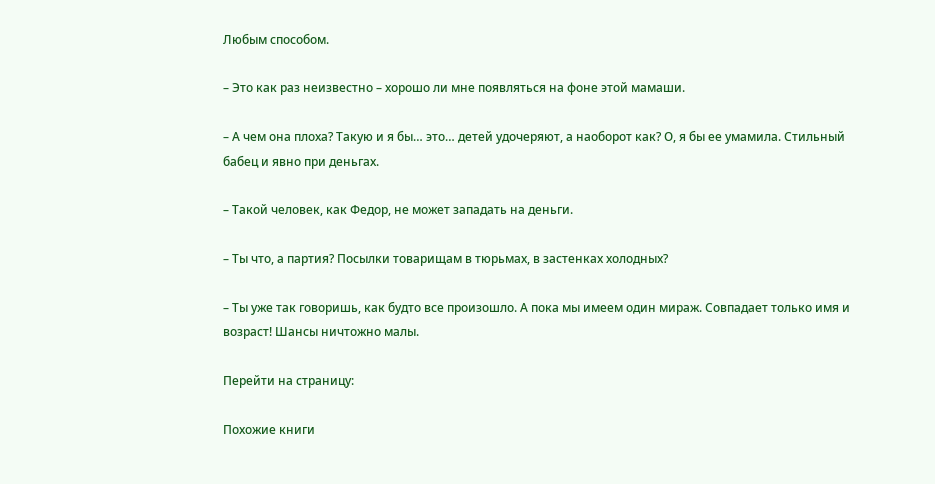Любым способом.

– Это как раз неизвестно – хорошо ли мне появляться на фоне этой мамаши.

– А чем она плоха? Такую и я бы… это… детей удочеряют, а наоборот как? О, я бы ее умамила. Стильный бабец и явно при деньгах.

– Такой человек, как Федор, не может западать на деньги.

– Ты что, а партия? Посылки товарищам в тюрьмах, в застенках холодных?

– Ты уже так говоришь, как будто все произошло. А пока мы имеем один мираж. Совпадает только имя и возраст! Шансы ничтожно малы.

Перейти на страницу:

Похожие книги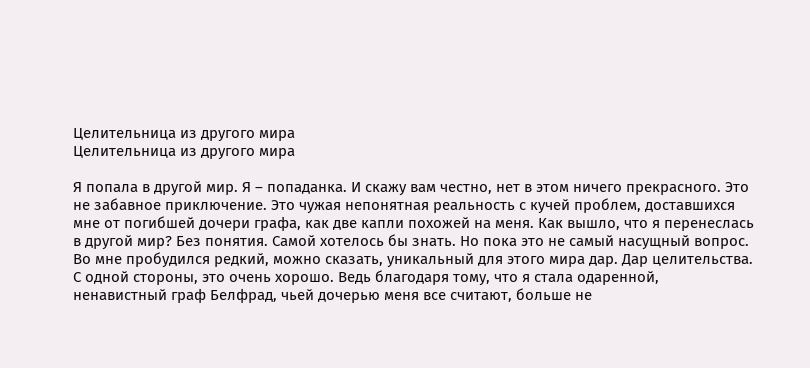Целительница из другого мира
Целительница из другого мира

Я попала в другой мир. Я – попаданка. И скажу вам честно, нет в этом ничего прекрасного. Это не забавное приключение. Это чужая непонятная реальность с кучей проблем, доставшихся мне от погибшей дочери графа, как две капли похожей на меня. Как вышло, что я перенеслась в другой мир? Без понятия. Самой хотелось бы знать. Но пока это не самый насущный вопрос. Во мне пробудился редкий, можно сказать, уникальный для этого мира дар. Дар целительства. С одной стороны, это очень хорошо. Ведь благодаря тому, что я стала одаренной, ненавистный граф Белфрад, чьей дочерью меня все считают, больше не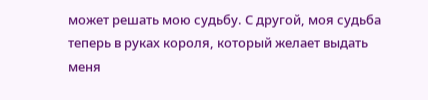может решать мою судьбу. С другой, моя судьба теперь в руках короля, который желает выдать меня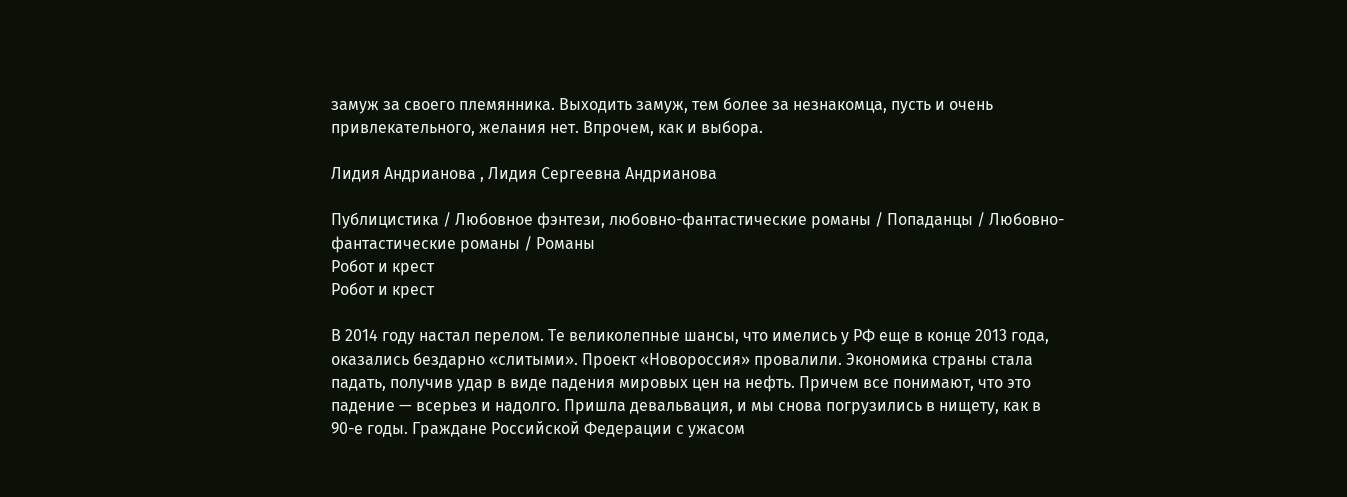замуж за своего племянника. Выходить замуж, тем более за незнакомца, пусть и очень привлекательного, желания нет. Впрочем, как и выбора.

Лидия Андрианова , Лидия Сергеевна Андрианова

Публицистика / Любовное фэнтези, любовно-фантастические романы / Попаданцы / Любовно-фантастические романы / Романы
Робот и крест
Робот и крест

В 2014 году настал перелом. Те великолепные шансы, что имелись у РФ еще в конце 2013 года, оказались бездарно «слитыми». Проект «Новороссия» провалили. Экономика страны стала падать, получив удар в виде падения мировых цен на нефть. Причем все понимают, что это падение — всерьез и надолго. Пришла девальвация, и мы снова погрузились в нищету, как в 90-е годы. Граждане Российской Федерации с ужасом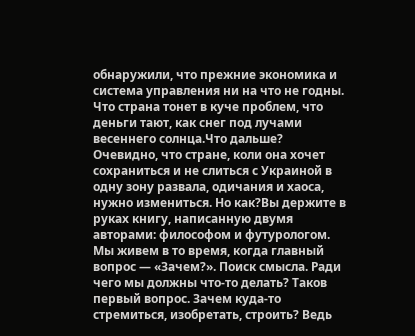обнаружили, что прежние экономика и система управления ни на что не годны. Что страна тонет в куче проблем, что деньги тают, как снег под лучами весеннего солнца.Что дальше? Очевидно, что стране, коли она хочет сохраниться и не слиться с Украиной в одну зону развала, одичания и хаоса, нужно измениться. Но как?Вы держите в руках книгу, написанную двумя авторами: философом и футурологом. Мы живем в то время, когда главный вопрос — «Зачем?». Поиск смысла. Ради чего мы должны что-то делать? Таков первый вопрос. Зачем куда-то стремиться, изобретать, строить? Ведь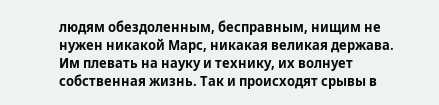людям обездоленным, бесправным, нищим не нужен никакой Марс, никакая великая держава. Им плевать на науку и технику, их волнует собственная жизнь. Так и происходят срывы в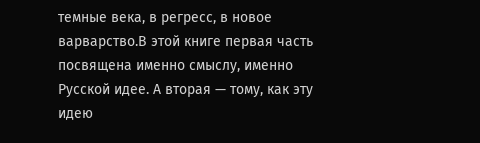темные века, в регресс, в новое варварство.В этой книге первая часть посвящена именно смыслу, именно Русской идее. А вторая — тому, как эту идею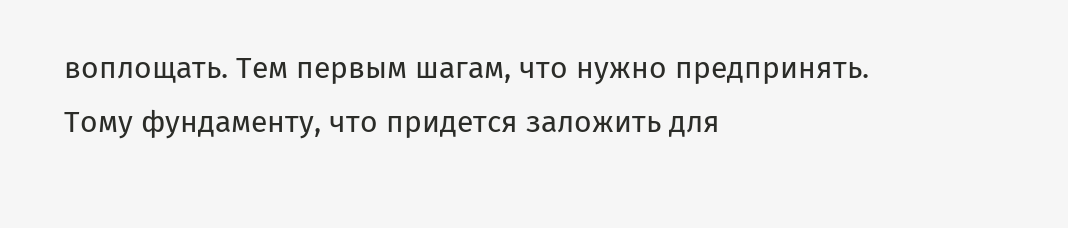воплощать. Тем первым шагам, что нужно предпринять. Тому фундаменту, что придется заложить для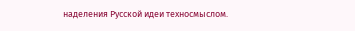наделения Русской идеи техносмыслом.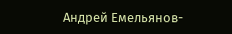Андрей Емельянов-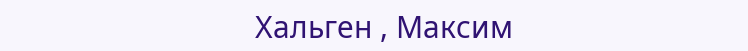Хальген , Максим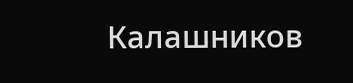Калашников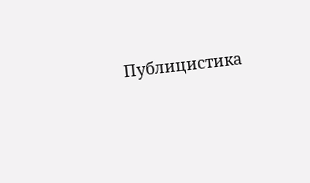Публицистика